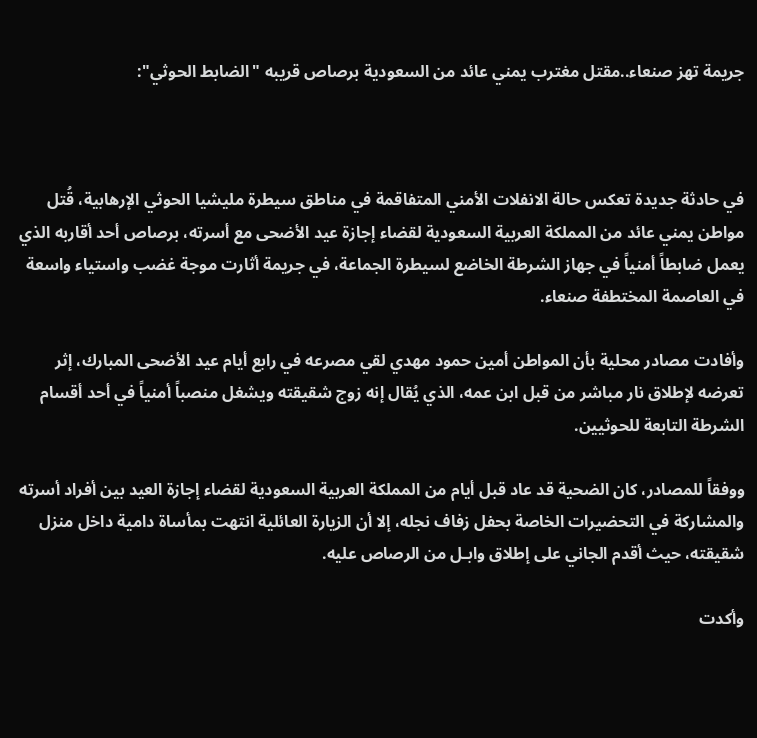جريمة تهز صنعاء..مقتل مغترب يمني عائد من السعودية برصاص قريبه "الضابط الحوثي":



في حادثة جديدة تعكس حالة الانفلات الأمني المتفاقمة في مناطق سيطرة مليشيا الحوثي الإرهابية، قُتل مواطن يمني عائد من المملكة العربية السعودية لقضاء إجازة عيد الأضحى مع أسرته، برصاص أحد أقاربه الذي يعمل ضابطاً أمنياً في جهاز الشرطة الخاضع لسيطرة الجماعة، في جريمة أثارت موجة غضب واستياء واسعة في العاصمة المختطفة صنعاء.

وأفادت مصادر محلية بأن المواطن أمين حمود مهدي لقي مصرعه في رابع أيام عيد الأضحى المبارك، إثر تعرضه لإطلاق نار مباشر من قبل ابن عمه، الذي يُقال إنه زوج شقيقته ويشغل منصباً أمنياً في أحد أقسام الشرطة التابعة للحوثيين.

ووفقاً للمصادر، كان الضحية قد عاد قبل أيام من المملكة العربية السعودية لقضاء إجازة العيد بين أفراد أسرته والمشاركة في التحضيرات الخاصة بحفل زفاف نجله، إلا أن الزيارة العائلية انتهت بمأساة دامية داخل منزل شقيقته، حيث أقدم الجاني على إطلاق وابـل من الرصاص عليه.

وأكدت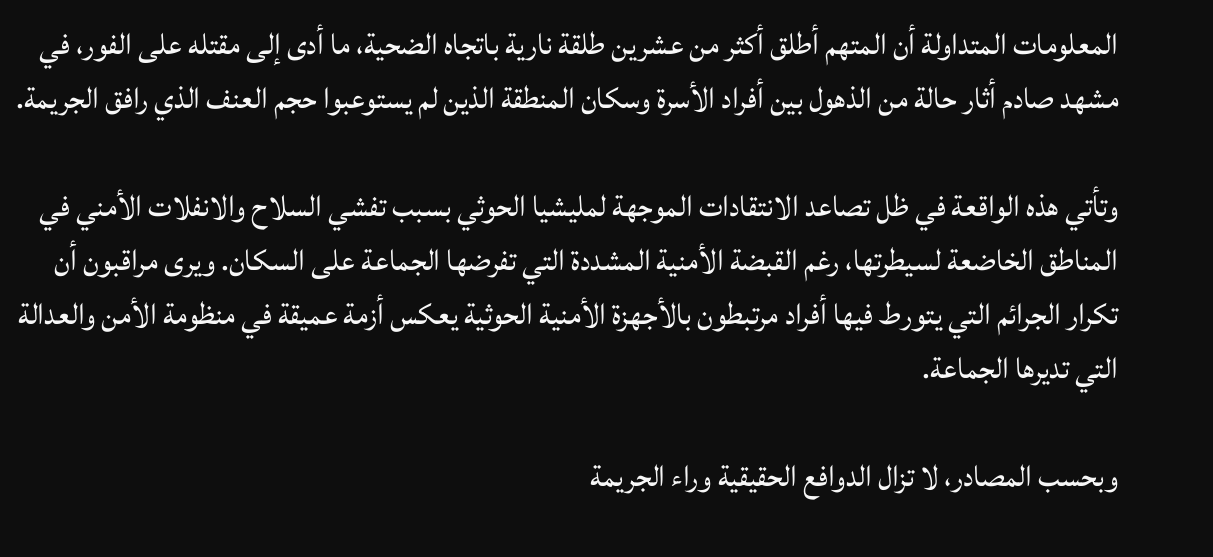المعلومات المتداولة أن المتهم أطلق أكثر من عشرين طلقة نارية باتجاه الضحية، ما أدى إلى مقتله على الفور، في مشهد صادم أثار حالة من الذهول بين أفراد الأسرة وسكان المنطقة الذين لم يستوعبوا حجم العنف الذي رافق الجريمة.

وتأتي هذه الواقعة في ظل تصاعد الانتقادات الموجهة لمليشيا الحوثي بسبب تفشي السلاح والانفلات الأمني في المناطق الخاضعة لسيطرتها، رغم القبضة الأمنية المشددة التي تفرضها الجماعة على السكان. ويرى مراقبون أن تكرار الجرائم التي يتورط فيها أفراد مرتبطون بالأجهزة الأمنية الحوثية يعكس أزمة عميقة في منظومة الأمن والعدالة التي تديرها الجماعة.

وبحسب المصادر، لا تزال الدوافع الحقيقية وراء الجريمة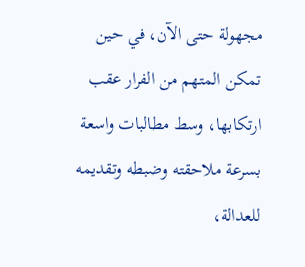مجهولة حتى الآن، في حين تمكن المتهم من الفرار عقب ارتكابها، وسط مطالبات واسعة بسرعة ملاحقته وضبطه وتقديمه للعدالة،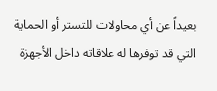بعيداً عن أي محاولات للتستر أو الحماية التي قد توفرها له علاقاته داخل الأجهزة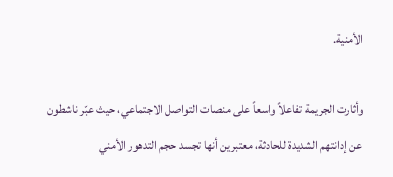الأمنية.

وأثارت الجريمة تفاعلاً واسعاً على منصات التواصل الاجتماعي، حيث عبّر ناشطون عن إدانتهم الشديدة للحادثة، معتبرين أنها تجسد حجم التدهور الأمني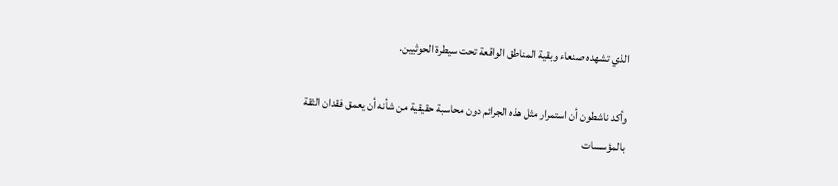الذي تشهده صنعاء وبقية المناطق الواقعة تحت سيطرة الحوثيين.

وأكد ناشطون أن استمرار مثل هذه الجرائم دون محاسبة حقيقية من شأنه أن يعمق فقدان الثقة بالمؤسسات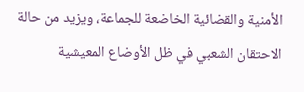الأمنية والقضائية الخاضعة للجماعة، ويزيد من حالة الاحتقان الشعبي في ظل الأوضاع المعيشية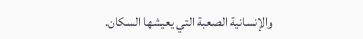والإنسانية الصعبة التي يعيشها السكان.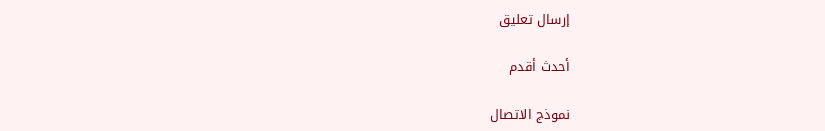إرسال تعليق

أحدث أقدم

نموذج الاتصال